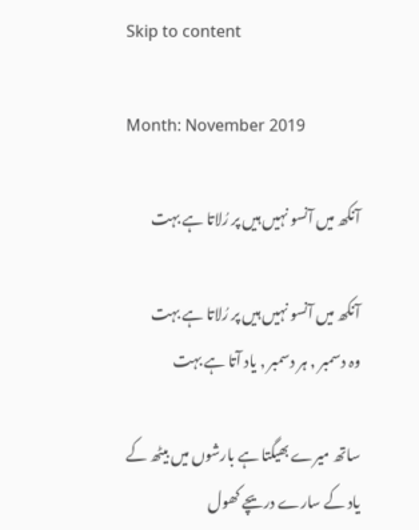Skip to content

Month: November 2019

آنکھ میں آنسو نہیں ہیں پر رُلاتا ہے بہت

آنکھ میں آنسو نہیں ہیں پر رُلاتا ہے بہت
وہ دسمبر , ہر دسمبر , یاد آتا ہے بہت

ساتھ میرے بھیگتا ہے بارشوں میں بیٹھ کے
یاد کے سارے دریچے کھول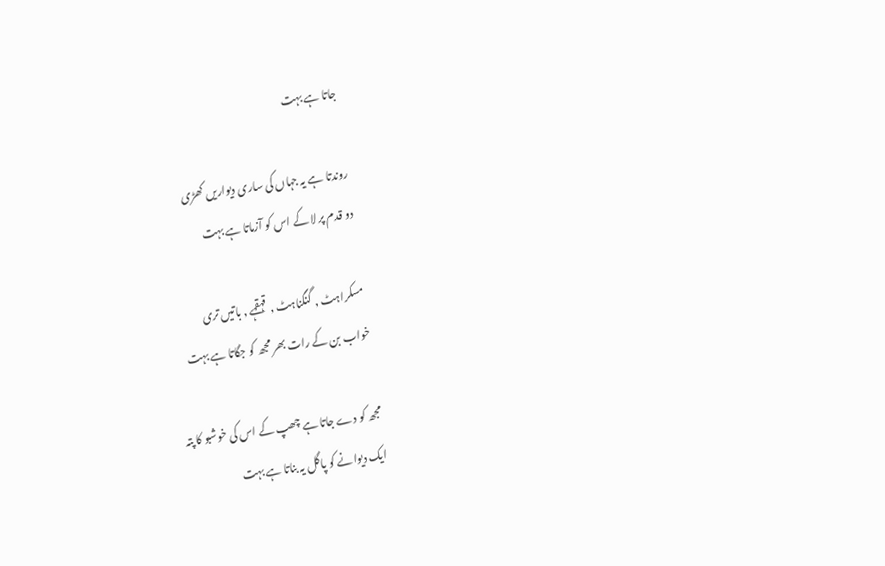جاتا ہے بہت

روندتا ہے یہ جہاں کی ساری دیواریں کھڑی
دو قدم پر لا کے اس کو آزماتا ہے بہت

مسکراہٹ , گنگناہٹ , قہقہے , باتیں تری
خواب بن کے رات بھر مجھ کو جگاتا ہے بہت

مجھ کو دے جاتا ہے چھپ کے اس کی خوشبو کا پتہ
ایک دیوانے کو پاگل یہ بناتا ہے بہت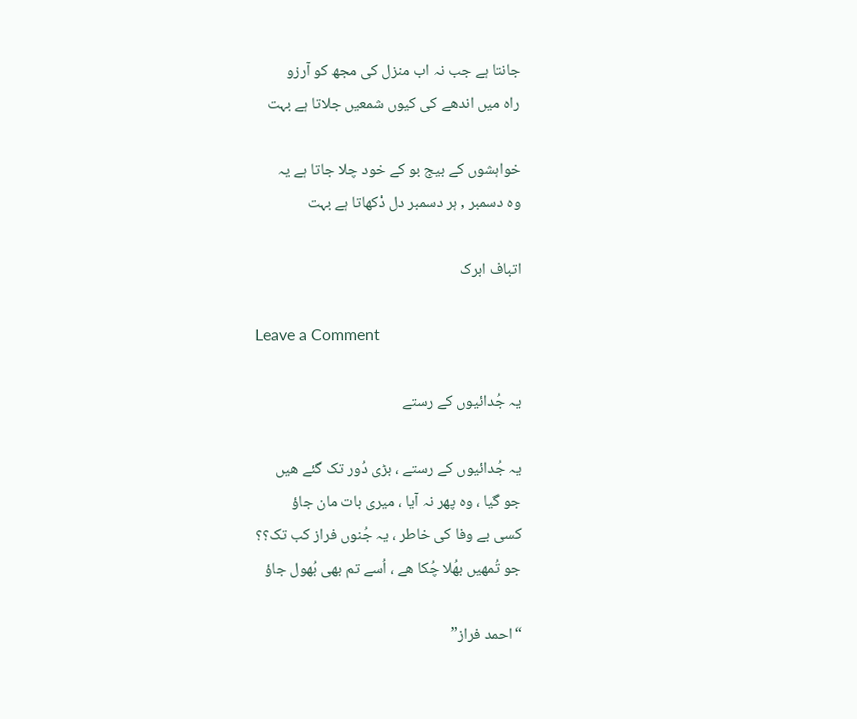جانتا ہے جب نہ اب منزل کی مجھ کو آرزو
راہ میں اندھے کی کیوں شمعیں جلاتا ہے بہت

خواہشوں کے بیج بو کے خود چلا جاتا ہے یہ
وہ دسمبر , ہر دسمبر دل دْکھاتا ہے بہت

اتباف ابرک

Leave a Comment

یہ جُدائیوں کے رستے

یہ جُدائیوں کے رستے ، بڑی دُور تک گئے ھیں
جو گیا ، وہ پھر نہ آیا ، میری بات مان جاؤ
کسی بے وفا کی خاطر ، یہ جُنوں فراز کب تک؟؟
جو تُمھیں بھُلا چُکا ھے ، اُسے تم بھی بُھول جاؤ

“احمد فراز”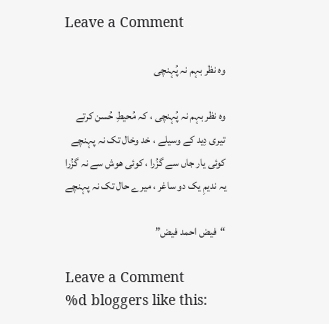Leave a Comment

وہ نظر بہم نہ پُہنچی

وہ نظر بہم نہ پُہنچی ، کہ مُحیطِ حُسن کرتے
تیری دِید کے وسیلے ، خد وخال تک نہ پہنچے
کوئی یار جاں سے گزُرا ، کوئی ھوش سے نہ گزُرا
یہ ندیمِ یک دو ساغر ، میرے حال تک نہ پہنچے

“فیض احمد فیض”

Leave a Comment
%d bloggers like this: